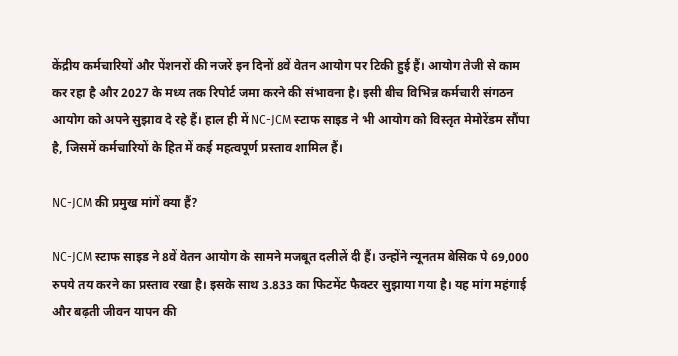केंद्रीय कर्मचारियों और पेंशनरों की नजरें इन दिनों 8वें वेतन आयोग पर टिकी हुई हैं। आयोग तेजी से काम कर रहा है और 2027 के मध्य तक रिपोर्ट जमा करने की संभावना है। इसी बीच विभिन्न कर्मचारी संगठन आयोग को अपने सुझाव दे रहे हैं। हाल ही में NC-JCM स्टाफ साइड ने भी आयोग को विस्तृत मेमोरेंडम सौंपा है, जिसमें कर्मचारियों के हित में कई महत्वपूर्ण प्रस्ताव शामिल हैं।

NC-JCM की प्रमुख मांगें क्या हैं?

NC-JCM स्टाफ साइड ने 8वें वेतन आयोग के सामने मजबूत दलीलें दी हैं। उन्होंने न्यूनतम बेसिक पे 69,000 रुपये तय करने का प्रस्ताव रखा है। इसके साथ 3.833 का फिटमेंट फैक्टर सुझाया गया है। यह मांग महंगाई और बढ़ती जीवन यापन की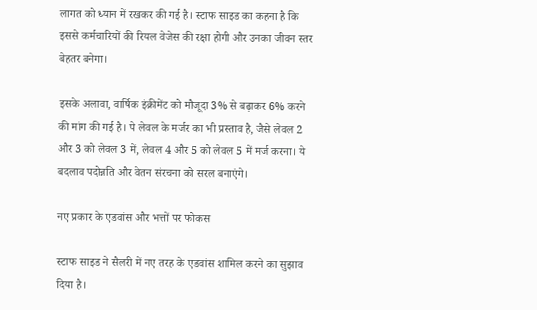लागत को ध्यान में रखकर की गई है। स्टाफ साइड का कहना है कि इससे कर्मचारियों की रियल वेजेस की रक्षा होगी और उनका जीवन स्तर बेहतर बनेगा।

इसके अलावा, वार्षिक इंक्रीमेंट को मौजूदा 3% से बढ़ाकर 6% करने की मांग की गई है। पे लेवल के मर्जर का भी प्रस्ताव है, जैसे लेवल 2 और 3 को लेवल 3 में, लेवल 4 और 5 को लेवल 5 में मर्ज करना। ये बदलाव पदोन्नति और वेतन संरचना को सरल बनाएंगे।

नए प्रकार के एडवांस और भत्तों पर फोकस

स्टाफ साइड ने सैलरी में नए तरह के एडवांस शामिल करने का सुझाव दिया है।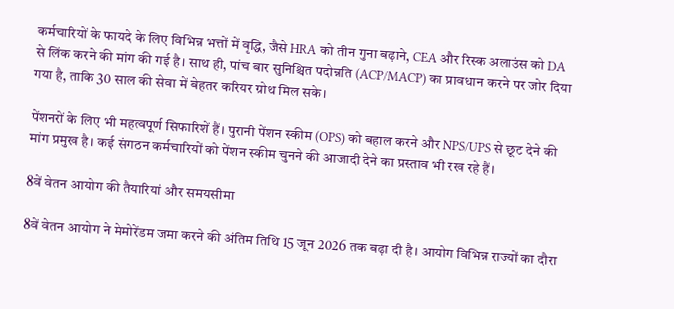कर्मचारियों के फायदे के लिए विभिन्न भत्तों में वृद्धि, जैसे HRA को तीन गुना बढ़ाने, CEA और रिस्क अलाउंस को DA से लिंक करने की मांग की गई है। साथ ही, पांच बार सुनिश्चित पदोन्नति (ACP/MACP) का प्रावधान करने पर जोर दिया गया है, ताकि 30 साल की सेवा में बेहतर करियर ग्रोथ मिल सके।

पेंशनरों के लिए भी महत्वपूर्ण सिफारिशें हैं। पुरानी पेंशन स्कीम (OPS) को बहाल करने और NPS/UPS से छूट देने की मांग प्रमुख है। कई संगठन कर्मचारियों को पेंशन स्कीम चुनने की आजादी देने का प्रस्ताव भी रख रहे हैं।

8वें वेतन आयोग की तैयारियां और समयसीमा

8वें वेतन आयोग ने मेमोरेंडम जमा करने की अंतिम तिथि 15 जून 2026 तक बढ़ा दी है। आयोग विभिन्न राज्यों का दौरा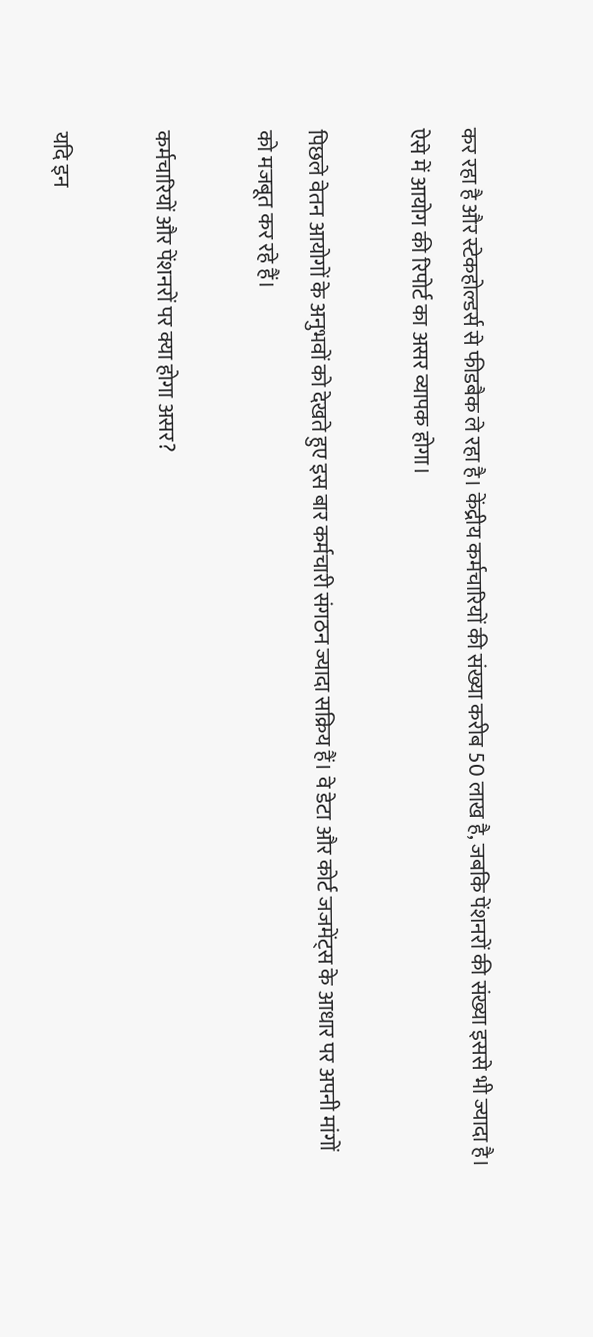कर रहा है और स्टेकहोल्डर्स से फीडबैक ले रहा है। केंद्रीय कर्मचारियों की संख्या करीब 50 लाख है, जबकि पेंशनरों की संख्या इससे भी ज्यादा है। ऐसे में आयोग की रिपोर्ट का असर व्यापक होगा।

पिछले वेतन आयोगों के अनुभवों को देखते हुए इस बार कर्मचारी संगठन ज्यादा सक्रिय हैं। वे डेटा और कोर्ट जजमेंट्स के आधार पर अपनी मांगों को मजबूत कर रहे हैं।

कर्मचारियों और पेंशनरों पर क्या होगा असर?

यदि इन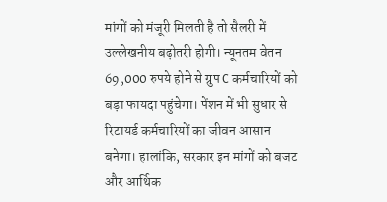मांगों को मंजूरी मिलती है तो सैलरी में उल्लेखनीय बढ़ोतरी होगी। न्यूनतम वेतन 69,000 रुपये होने से ग्रुप C कर्मचारियों को बड़ा फायदा पहुंचेगा। पेंशन में भी सुधार से रिटायर्ड कर्मचारियों का जीवन आसान बनेगा। हालांकि, सरकार इन मांगों को बजट और आर्थिक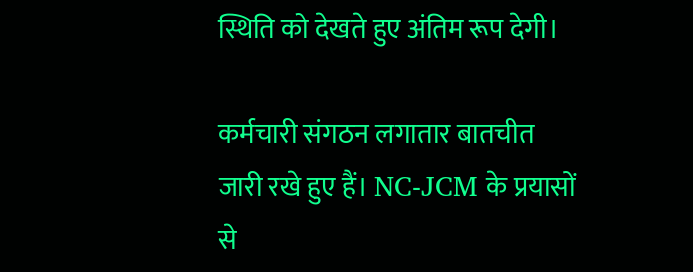स्थिति को देखते हुए अंतिम रूप देगी।

कर्मचारी संगठन लगातार बातचीत जारी रखे हुए हैं। NC-JCM के प्रयासों से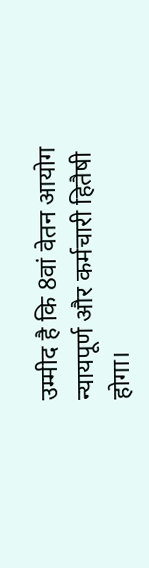उम्मीद है कि 8वां वेतन आयोग न्यायपूर्ण और कर्मचारी हितैषी होगा।